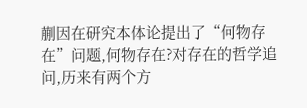蒯因在研究本体论提出了“何物存在”问题,何物存在?对存在的哲学追问,历来有两个方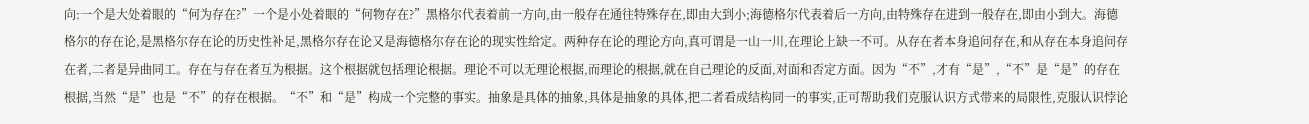向:一个是大处着眼的“何为存在?”一个是小处着眼的“何物存在?”黑格尔代表着前一方向,由一般存在通往特殊存在,即由大到小;海德格尔代表着后一方向,由特殊存在进到一般存在,即由小到大。海德格尔的存在论,是黑格尔存在论的历史性补足,黑格尔存在论又是海德格尔存在论的现实性给定。两种存在论的理论方向,真可谓是一山一川,在理论上缺一不可。从存在者本身追问存在,和从存在本身追问存在者,二者是异曲同工。存在与存在者互为根据。这个根据就包括理论根据。理论不可以无理论根据,而理论的根据,就在自己理论的反面,对面和否定方面。因为“不”,才有“是”,“不”是“是”的存在根据,当然“是”也是“不”的存在根据。“不”和“是”构成一个完整的事实。抽象是具体的抽象,具体是抽象的具体,把二者看成结构同一的事实,正可帮助我们克服认识方式带来的局限性,克服认识悖论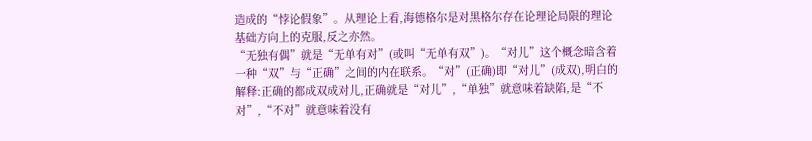造成的“悖论假象”。从理论上看,海德格尔是对黑格尔存在论理论局限的理论基础方向上的克服,反之亦然。
“无独有偶”就是“无单有对”(或叫“无单有双”)。“对儿”这个概念暗含着一种“双”与“正确”之间的内在联系。“对”(正确)即“对儿”(成双),明白的解释:正确的都成双成对儿,正确就是“对儿”,“单独”就意味着缺陷,是“不对”,“不对”就意味着没有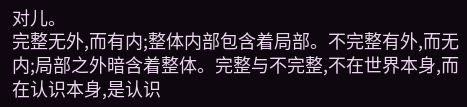对儿。
完整无外,而有内;整体内部包含着局部。不完整有外,而无内;局部之外暗含着整体。完整与不完整,不在世界本身,而在认识本身,是认识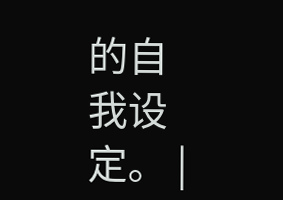的自我设定。 |